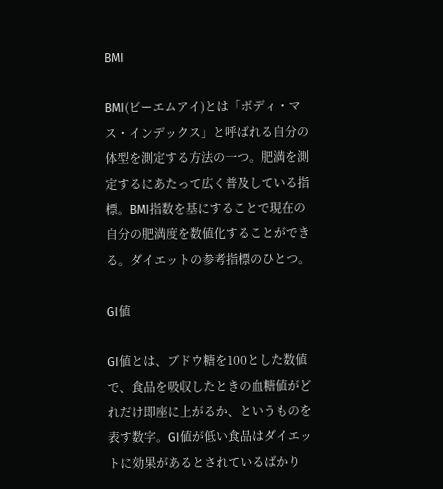BMI

BMI(ビーエムアイ)とは「ボディ・マス・インデックス」と呼ばれる自分の体型を測定する方法の一つ。肥満を測定するにあたって広く普及している指標。BMI指数を基にすることで現在の自分の肥満度を数値化することができる。ダイエットの参考指標のひとつ。

GI値

GI値とは、ブドウ糖を100とした数値で、食品を吸収したときの血糖値がどれだけ即座に上がるか、というものを表す数字。GI値が低い食品はダイエットに効果があるとされているばかり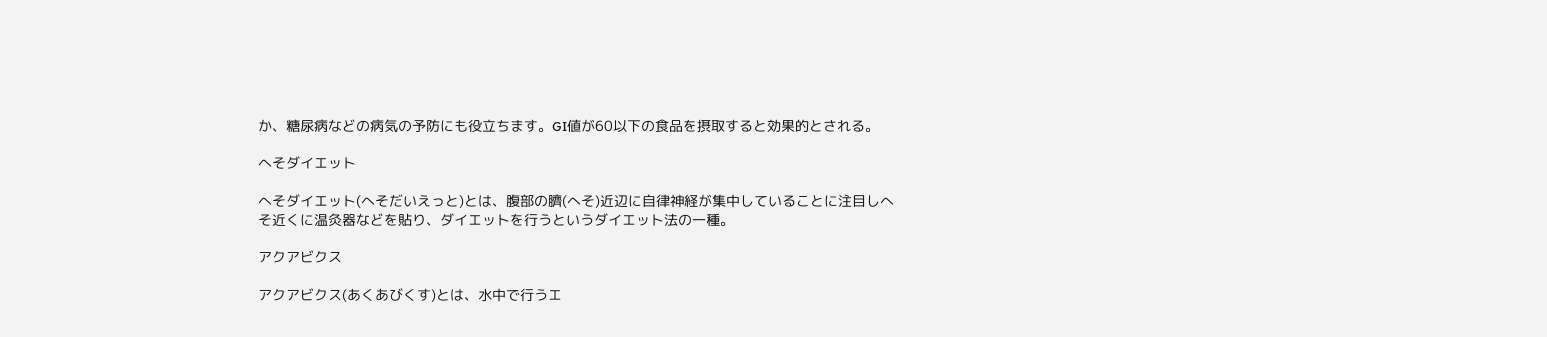か、糖尿病などの病気の予防にも役立ちます。GI値が60以下の食品を摂取すると効果的とされる。

へそダイエット

へそダイエット(へそだいえっと)とは、腹部の臍(へそ)近辺に自律神経が集中していることに注目しへそ近くに温灸器などを貼り、ダイエットを行うというダイエット法の一種。

アクアビクス

アクアビクス(あくあびくす)とは、水中で行うエ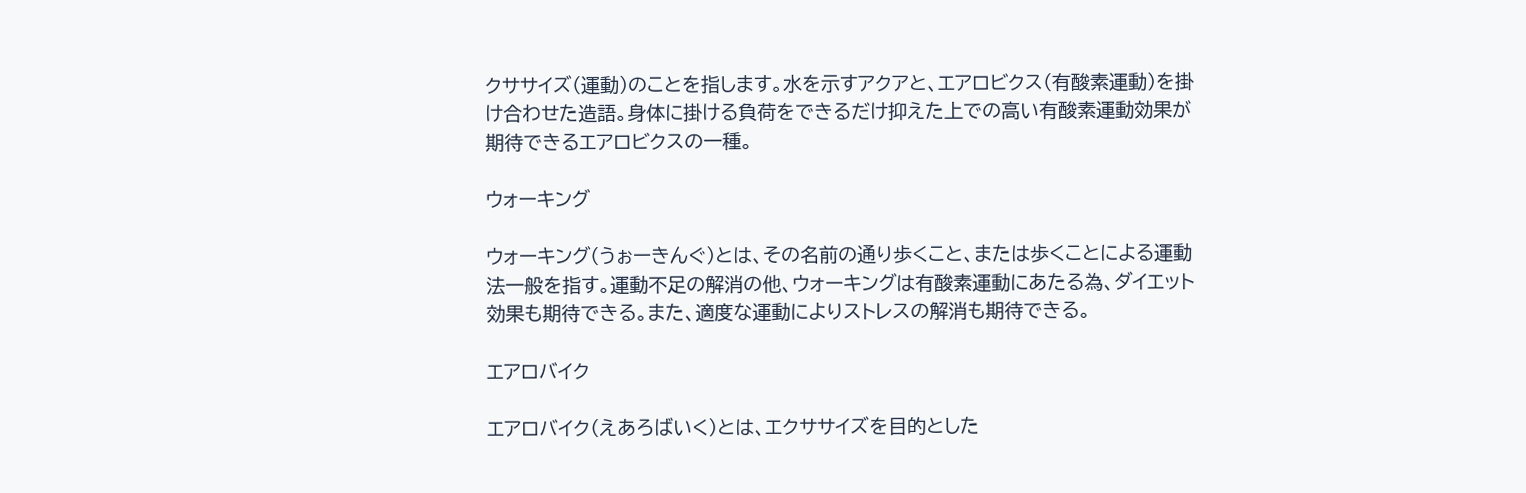クササイズ(運動)のことを指します。水を示すアクアと、エアロビクス(有酸素運動)を掛け合わせた造語。身体に掛ける負荷をできるだけ抑えた上での高い有酸素運動効果が期待できるエアロビクスの一種。

ウォーキング

ウォーキング(うぉーきんぐ)とは、その名前の通り歩くこと、または歩くことによる運動法一般を指す。運動不足の解消の他、ウォーキングは有酸素運動にあたる為、ダイエット効果も期待できる。また、適度な運動によりストレスの解消も期待できる。

エアロバイク

エアロバイク(えあろばいく)とは、エクササイズを目的とした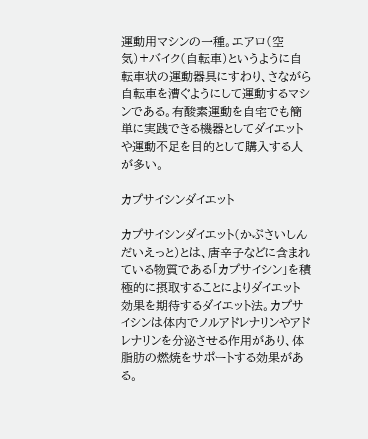運動用マシンの一種。エアロ(空気)+バイク(自転車)というように自転車状の運動器具にすわり、さながら自転車を漕ぐようにして運動するマシンである。有酸素運動を自宅でも簡単に実践できる機器としてダイエットや運動不足を目的として購入する人が多い。

カプサイシンダイエット

カプサイシンダイエット(かぷさいしんだいえっと)とは、唐辛子などに含まれている物質である「カプサイシン」を積極的に摂取することによりダイエット効果を期待するダイエット法。カプサイシンは体内でノルアドレナリンやアドレナリンを分泌させる作用があり、体脂肪の燃焼をサポートする効果がある。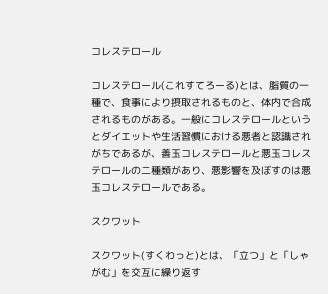コレステロール

コレステロール(これすてろーる)とは、脂質の一種で、食事により摂取されるものと、体内で合成されるものがある。一般にコレステロールというとダイエットや生活習慣における悪者と認識されがちであるが、善玉コレステロールと悪玉コレステロールの二種類があり、悪影響を及ぼすのは悪玉コレステロールである。

スクワット

スクワット(すくわっと)とは、「立つ」と「しゃがむ」を交互に繰り返す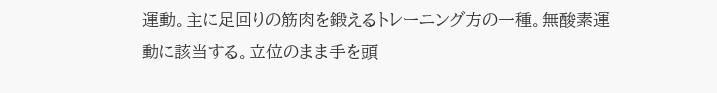運動。主に足回りの筋肉を鍛えるトレーニング方の一種。無酸素運動に該当する。立位のまま手を頭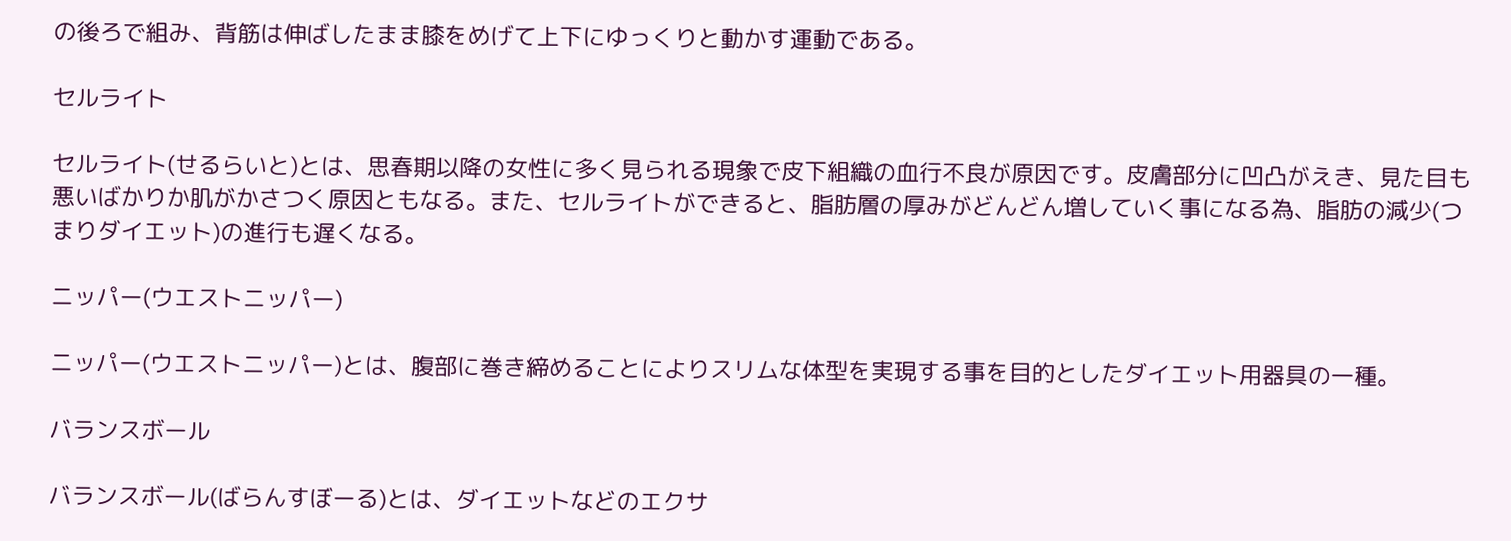の後ろで組み、背筋は伸ばしたまま膝をめげて上下にゆっくりと動かす運動である。

セルライト

セルライト(せるらいと)とは、思春期以降の女性に多く見られる現象で皮下組織の血行不良が原因です。皮膚部分に凹凸がえき、見た目も悪いばかりか肌がかさつく原因ともなる。また、セルライトができると、脂肪層の厚みがどんどん増していく事になる為、脂肪の減少(つまりダイエット)の進行も遅くなる。

ニッパー(ウエストニッパー)

ニッパー(ウエストニッパー)とは、腹部に巻き締めることによりスリムな体型を実現する事を目的としたダイエット用器具の一種。

バランスボール

バランスボール(ばらんすぼーる)とは、ダイエットなどのエクサ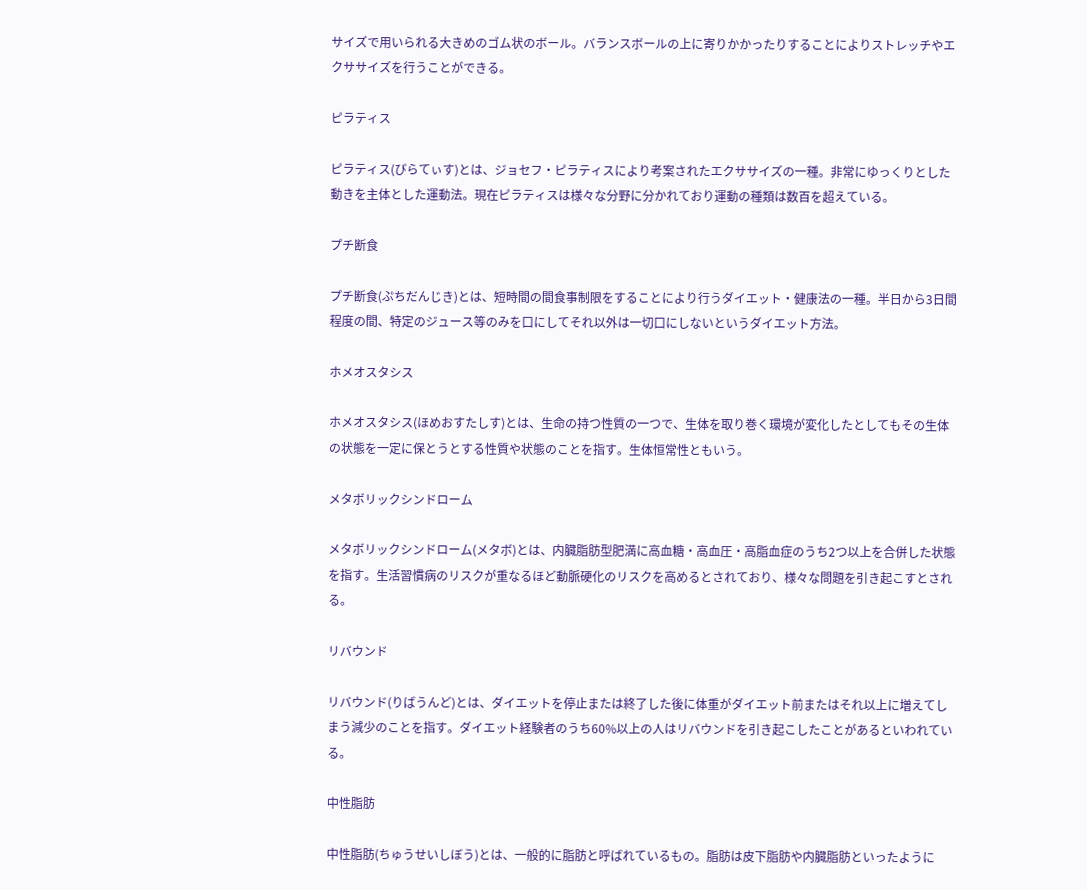サイズで用いられる大きめのゴム状のボール。バランスボールの上に寄りかかったりすることによりストレッチやエクササイズを行うことができる。

ピラティス

ピラティス(ぴらてぃす)とは、ジョセフ・ピラティスにより考案されたエクササイズの一種。非常にゆっくりとした動きを主体とした運動法。現在ピラティスは様々な分野に分かれており運動の種類は数百を超えている。

プチ断食

プチ断食(ぷちだんじき)とは、短時間の間食事制限をすることにより行うダイエット・健康法の一種。半日から3日間程度の間、特定のジュース等のみを口にしてそれ以外は一切口にしないというダイエット方法。

ホメオスタシス

ホメオスタシス(ほめおすたしす)とは、生命の持つ性質の一つで、生体を取り巻く環境が変化したとしてもその生体の状態を一定に保とうとする性質や状態のことを指す。生体恒常性ともいう。

メタボリックシンドローム

メタボリックシンドローム(メタボ)とは、内臓脂肪型肥満に高血糖・高血圧・高脂血症のうち2つ以上を合併した状態を指す。生活習慣病のリスクが重なるほど動脈硬化のリスクを高めるとされており、様々な問題を引き起こすとされる。

リバウンド

リバウンド(りばうんど)とは、ダイエットを停止または終了した後に体重がダイエット前またはそれ以上に増えてしまう減少のことを指す。ダイエット経験者のうち60%以上の人はリバウンドを引き起こしたことがあるといわれている。

中性脂肪

中性脂肪(ちゅうせいしぼう)とは、一般的に脂肪と呼ばれているもの。脂肪は皮下脂肪や内臓脂肪といったように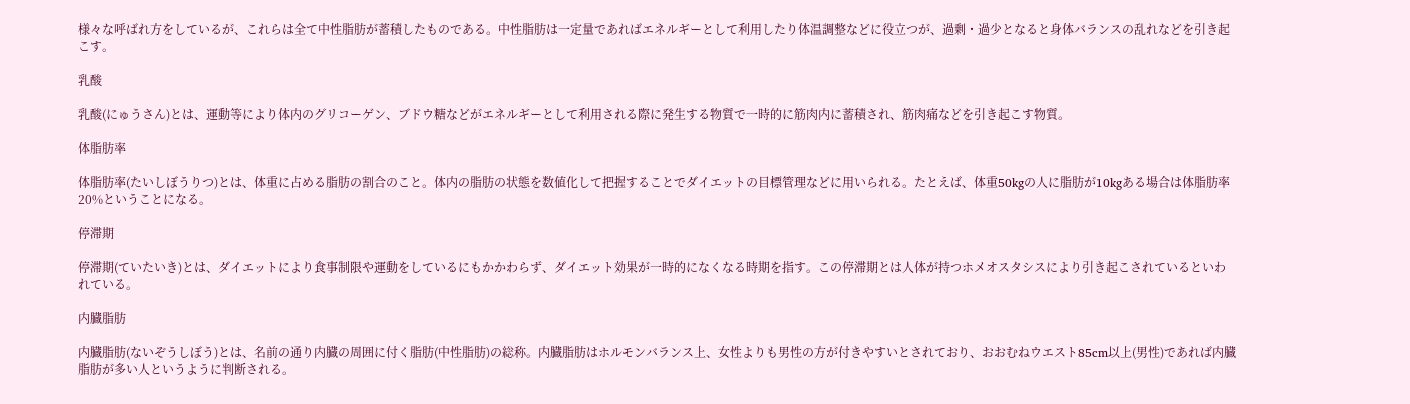様々な呼ばれ方をしているが、これらは全て中性脂肪が蓄積したものである。中性脂肪は一定量であればエネルギーとして利用したり体温調整などに役立つが、過剰・過少となると身体バランスの乱れなどを引き起こす。

乳酸

乳酸(にゅうさん)とは、運動等により体内のグリコーゲン、ブドウ糖などがエネルギーとして利用される際に発生する物質で一時的に筋肉内に蓄積され、筋肉痛などを引き起こす物質。

体脂肪率

体脂肪率(たいしぼうりつ)とは、体重に占める脂肪の割合のこと。体内の脂肪の状態を数値化して把握することでダイエットの目標管理などに用いられる。たとえば、体重50kgの人に脂肪が10kgある場合は体脂肪率20%ということになる。

停滞期

停滞期(ていたいき)とは、ダイエットにより食事制限や運動をしているにもかかわらず、ダイエット効果が一時的になくなる時期を指す。この停滞期とは人体が持つホメオスタシスにより引き起こされているといわれている。

内臓脂肪

内臓脂肪(ないぞうしぼう)とは、名前の通り内臓の周囲に付く脂肪(中性脂肪)の総称。内臓脂肪はホルモンバランス上、女性よりも男性の方が付きやすいとされており、おおむねウエスト85cm以上(男性)であれば内臓脂肪が多い人というように判断される。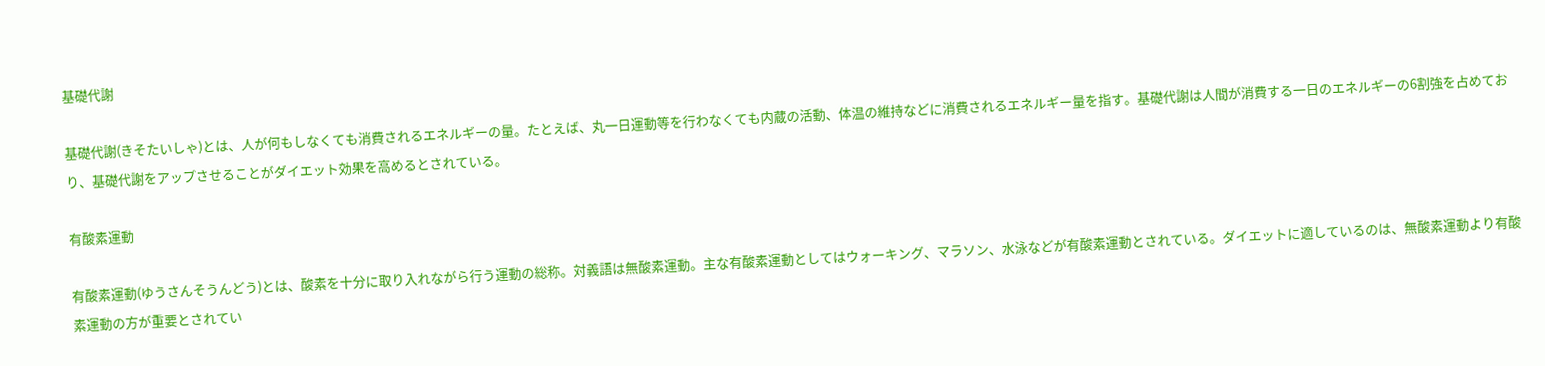基礎代謝

基礎代謝(きそたいしゃ)とは、人が何もしなくても消費されるエネルギーの量。たとえば、丸一日運動等を行わなくても内蔵の活動、体温の維持などに消費されるエネルギー量を指す。基礎代謝は人間が消費する一日のエネルギーの6割強を占めており、基礎代謝をアップさせることがダイエット効果を高めるとされている。

有酸素運動

有酸素運動(ゆうさんそうんどう)とは、酸素を十分に取り入れながら行う運動の総称。対義語は無酸素運動。主な有酸素運動としてはウォーキング、マラソン、水泳などが有酸素運動とされている。ダイエットに適しているのは、無酸素運動より有酸素運動の方が重要とされてい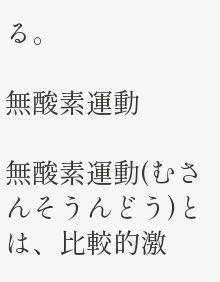る。

無酸素運動

無酸素運動(むさんそうんどう)とは、比較的激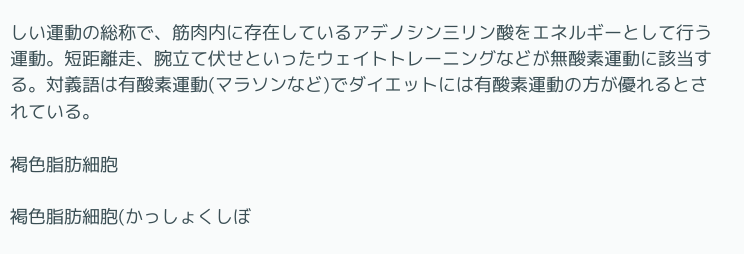しい運動の総称で、筋肉内に存在しているアデノシン三リン酸をエネルギーとして行う運動。短距離走、腕立て伏せといったウェイトトレーニングなどが無酸素運動に該当する。対義語は有酸素運動(マラソンなど)でダイエットには有酸素運動の方が優れるとされている。

褐色脂肪細胞

褐色脂肪細胞(かっしょくしぼ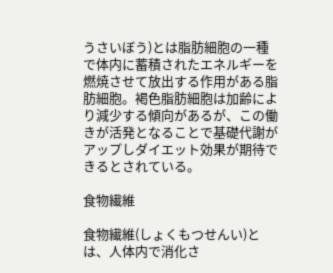うさいぼう)とは脂肪細胞の一種で体内に蓄積されたエネルギーを燃焼させて放出する作用がある脂肪細胞。褐色脂肪細胞は加齢により減少する傾向があるが、この働きが活発となることで基礎代謝がアップしダイエット効果が期待できるとされている。

食物繊維

食物繊維(しょくもつせんい)とは、人体内で消化さ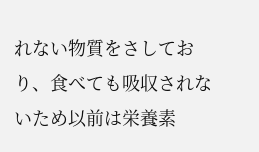れない物質をさしており、食べても吸収されないため以前は栄養素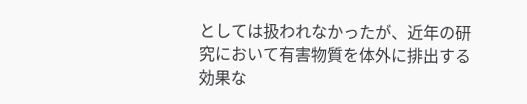としては扱われなかったが、近年の研究において有害物質を体外に排出する効果な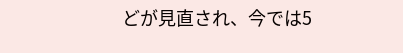どが見直され、今では5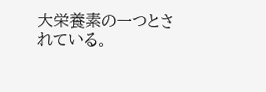大栄養素の一つとされている。